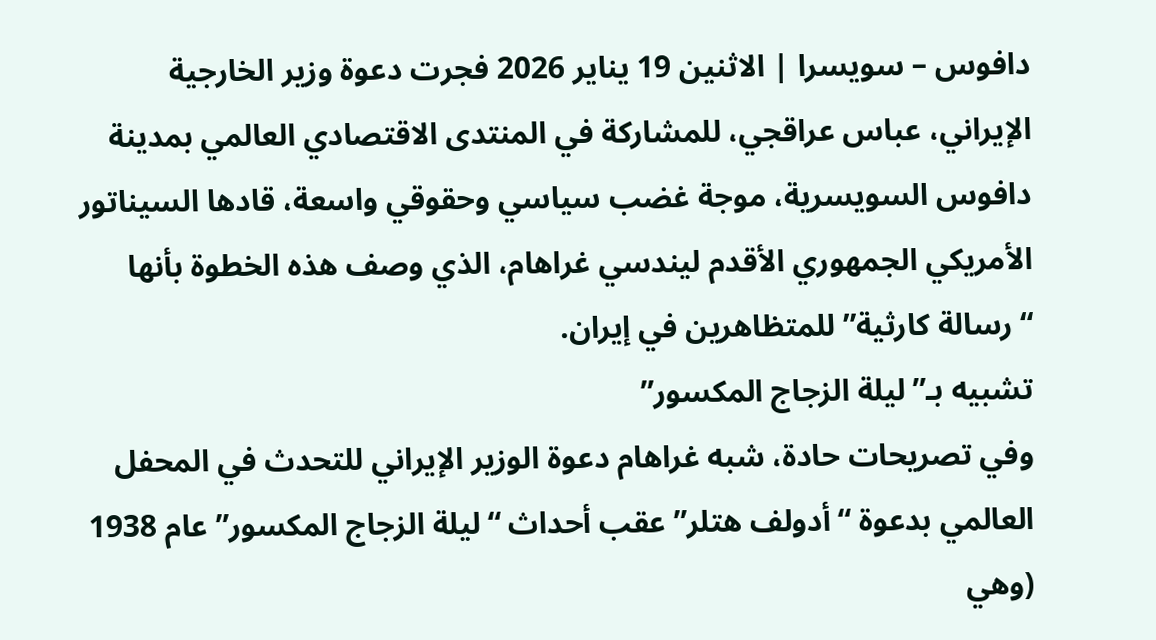دافوس – سويسرا | الاثنين 19 يناير 2026 فجرت دعوة وزير الخارجية الإيراني، عباس عراقجي، للمشاركة في المنتدى الاقتصادي العالمي بمدينة دافوس السويسرية، موجة غضب سياسي وحقوقي واسعة، قادها السيناتور الأمريكي الجمهوري الأقدم ليندسي غراهام، الذي وصف هذه الخطوة بأنها “رسالة كارثية” للمتظاهرين في إيران.
تشبيه بـ”ليلة الزجاج المكسور”
وفي تصريحات حادة، شبه غراهام دعوة الوزير الإيراني للتحدث في المحفل العالمي بدعوة “أدولف هتلر” عقب أحداث “ليلة الزجاج المكسور” عام 1938 (وهي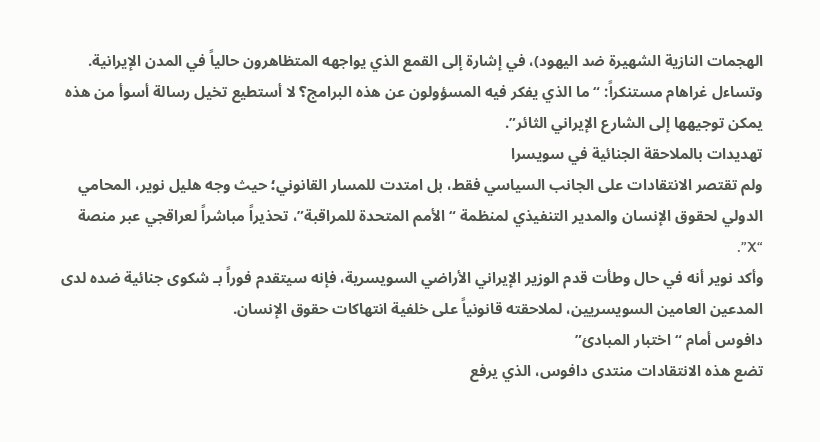الهجمات النازية الشهيرة ضد اليهود)، في إشارة إلى القمع الذي يواجهه المتظاهرون حالياً في المدن الإيرانية.
وتساءل غراهام مستنكراً: “ما الذي يفكر فيه المسؤولون عن هذه البرامج؟ لا أستطيع تخيل رسالة أسوأ من هذه يمكن توجيهها إلى الشارع الإيراني الثائر”.
تهديدات بالملاحقة الجنائية في سويسرا
ولم تقتصر الانتقادات على الجانب السياسي فقط، بل امتدت للمسار القانوني؛ حيث وجه هليل نوير، المحامي الدولي لحقوق الإنسان والمدير التنفيذي لمنظمة “الأمم المتحدة للمراقبة”، تحذيراً مباشراً لعراقجي عبر منصة “X”.
وأكد نوير أنه في حال وطأت قدم الوزير الإيراني الأراضي السويسرية، فإنه سيتقدم فوراً بـ شكوى جنائية ضده لدى المدعين العامين السويسريين، لملاحقته قانونياً على خلفية انتهاكات حقوق الإنسان.
دافوس أمام “اختبار المبادئ”
تضع هذه الانتقادات منتدى دافوس، الذي يرفع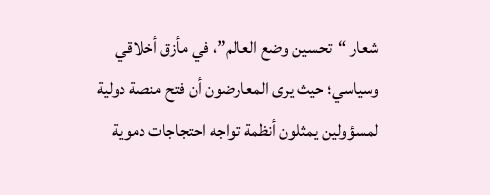شعار “تحسين وضع العالم”، في مأزق أخلاقي وسياسي؛ حيث يرى المعارضون أن فتح منصة دولية لمسؤولين يمثلون أنظمة تواجه احتجاجات دموية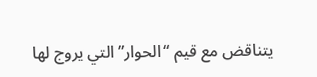يتناقض مع قيم “الحوار” التي يروج لها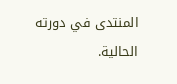المنتدى في دورته الحالية.